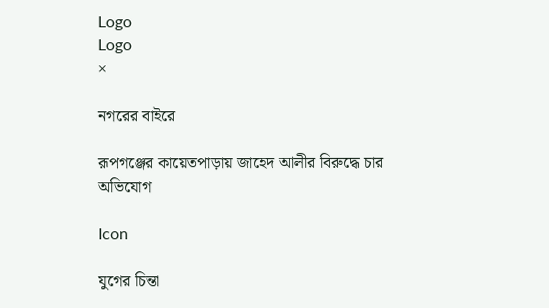Logo
Logo
×

নগরের বাইরে

রূপগঞ্জের কায়েতপাড়ায় জাহেদ আলীর বিরুদ্ধে চার অভিযোগ

Icon

যুগের চিন্তা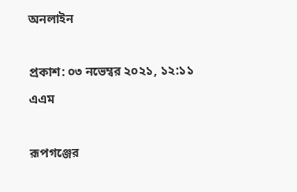অনলাইন

প্রকাশ: ০৩ নভেম্বর ২০২১, ১২:১১ এএম

রূপগঞ্জের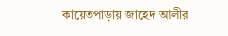কায়েতপাড়ায় জাহেদ আলীর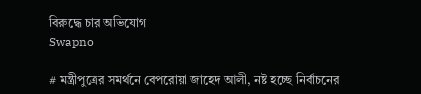বিরুদ্ধে চার অভিযোগ
Swapno

# মন্ত্রীপুত্রের সমর্থনে বেপরোয়া জাহেদ আলী, নষ্ট হচ্ছে নির্বাচনের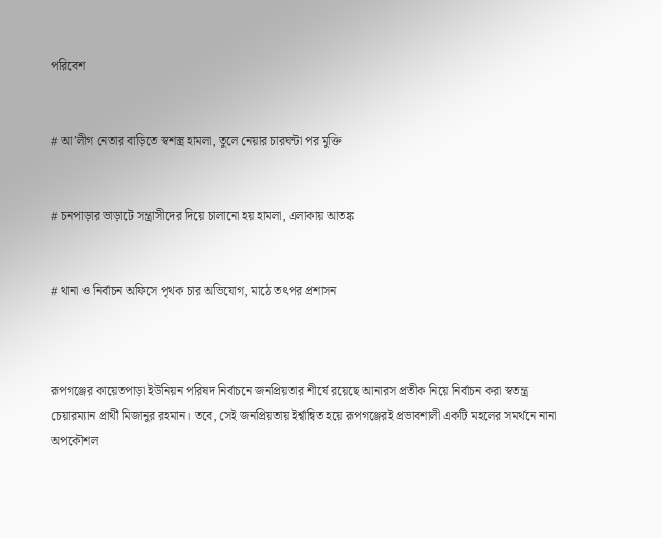পরিবেশ


# আ’লীগ নেতার বাড়িতে স্বশস্ত্র হামলা, তুলে নেয়ার চারঘন্টা পর মুক্তি


# চনপাড়ার ভাড়াটে সন্ত্রাসীদের দিয়ে চালানো হয় হামলা, এলাকায় আতঙ্ক


# থানা ও নির্বাচন অফিসে পৃথক চার অভিযোগ, মাঠে তৎপর প্রশাসন



রূপগঞ্জের কায়েতপাড়া ইউনিয়ন পরিষদ নির্বাচনে জনপ্রিয়তার শীর্ষে রয়েছে আনারস প্রতীক নিয়ে নির্বাচন করা স্বতন্ত্র চেয়ারম্যান প্রার্থী মিজানুর রহমান। তবে, সেই জনপ্রিয়তায় ইর্শ্বান্বিত হয়ে রূপগঞ্জেরই প্রভাবশালী একটি মহলের সমর্থনে নানা অপকৌশল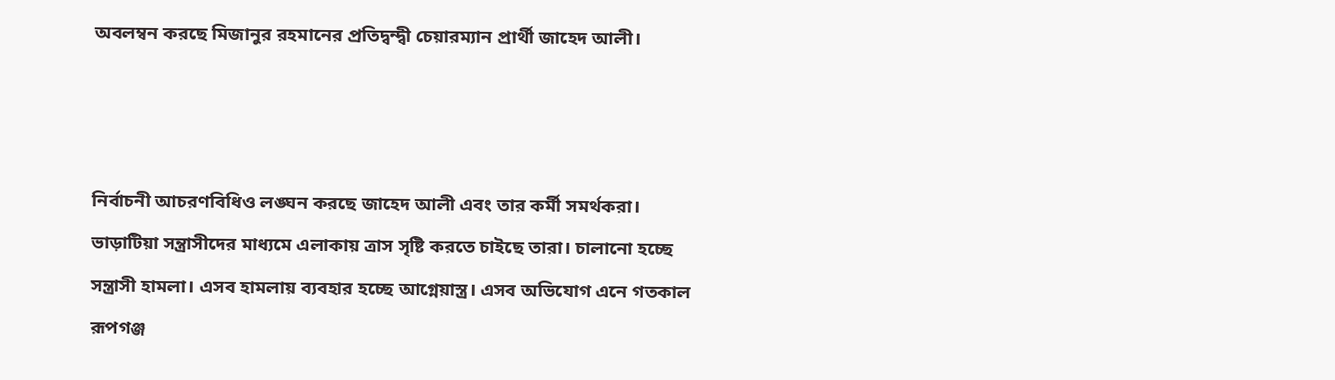অবলম্বন করছে মিজানুর রহমানের প্রতিদ্বন্দ্বী চেয়ারম্যান প্রার্থী জাহেদ আলী।



নির্বাচনী আচরণবিধিও লঙ্ঘন করছে জাহেদ আলী এবং তার কর্মী সমর্থকরা। ভাড়াটিয়া সন্ত্রাসীদের মাধ্যমে এলাকায় ত্রাস সৃষ্টি করতে চাইছে তারা। চালানো হচ্ছে সন্ত্রাসী হামলা। এসব হামলায় ব্যবহার হচ্ছে আগ্নেয়াস্ত্র। এসব অভিযোগ এনে গতকাল রূপগঞ্জ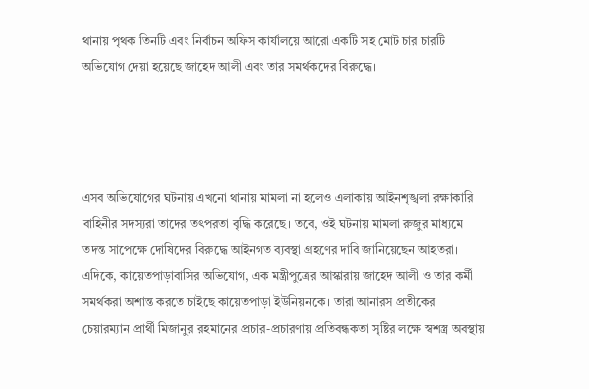থানায় পৃথক তিনটি এবং নির্বাচন অফিস কার্যালয়ে আরো একটি সহ মোট চার চারটি অভিযোগ দেয়া হয়েছে জাহেদ আলী এবং তার সমর্থকদের বিরুদ্ধে।




এসব অভিযোগের ঘটনায় এখনো থানায় মামলা না হলেও এলাকায় আইনশৃঙ্খলা রক্ষাকারি বাহিনীর সদস্যরা তাদের তৎপরতা বৃদ্ধি করেছে। তবে, ওই ঘটনায় মামলা রুজুর মাধ্যমে তদন্ত সাপেক্ষে দোষিদের বিরুদ্ধে আইনগত ব্যবস্থা গ্রহণের দাবি জানিয়েছেন আহতরা।
এদিকে, কায়েতপাড়াবাসির অভিযোগ, এক মন্ত্রীপুত্রের আস্কারায় জাহেদ আলী ও তার কর্মী সমর্থকরা অশান্ত করতে চাইছে কায়েতপাড়া ইউনিয়নকে। তারা আনারস প্রতীকের চেয়ারম্যান প্রার্থী মিজানুর রহমানের প্রচার-প্রচারণায় প্রতিবন্ধকতা সৃষ্টির লক্ষে স্বশস্ত্র অবস্থায়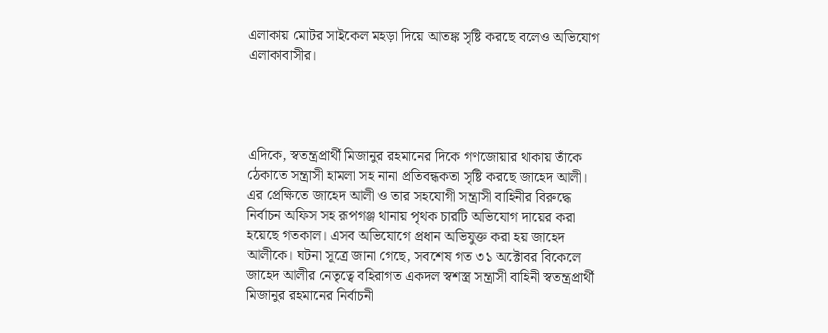এলাকায় মোটর সাইকেল মহড়া দিয়ে আতঙ্ক সৃষ্টি করছে বলেও অভিযোগ এলাকাবাসীর।




এদিকে, স্বতন্ত্রপ্রার্থী মিজানুর রহমানের দিকে গণজোয়ার থাকায় তাঁকে ঠেকাতে সন্ত্রাসী হামলা সহ নানা প্রতিবন্ধকতা সৃষ্টি করছে জাহেদ আলী। এর প্রেক্ষিতে জাহেদ আলী ও তার সহযোগী সন্ত্রাসী বাহিনীর বিরুদ্ধে নির্বাচন অফিস সহ রূপগঞ্জ থানায় পৃথক চারটি অভিযোগ দায়ের করা হয়েছে গতকাল। এসব অভিযোগে প্রধান অভিযুক্ত করা হয় জাহেদ আলীকে। ঘটনা সূত্রে জানা গেছে, সবশেষ গত ৩১ অক্টোবর বিকেলে জাহেদ আলীর নেতৃত্বে বহিরাগত একদল স্বশস্ত্র সন্ত্রাসী বাহিনী স্বতন্ত্রপ্রার্থী মিজানুর রহমানের নির্বাচনী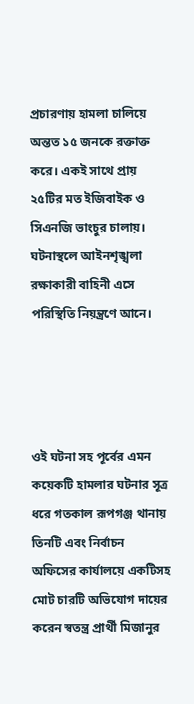প্রচারণায় হামলা চালিয়ে অন্তত ১৫ জনকে রক্তাক্ত করে। একই সাথে প্রায় ২৫টির মত ইজিবাইক ও সিএনজি ভাংচুর চালায়। ঘটনাস্থলে আইনশৃঙ্খলা রক্ষাকারী বাহিনী এসে পরিস্থিতি নিয়ন্ত্রণে আনে।




ওই ঘটনা সহ পূর্বের এমন কয়েকটি হামলার ঘটনার সূত্র ধরে গতকাল রূপগঞ্জ থানায় তিনটি এবং নির্বাচন অফিসের কার্যালয়ে একটিসহ মোট চারটি অভিযোগ দায়ের করেন স্বতন্ত্র প্রার্থী মিজানুর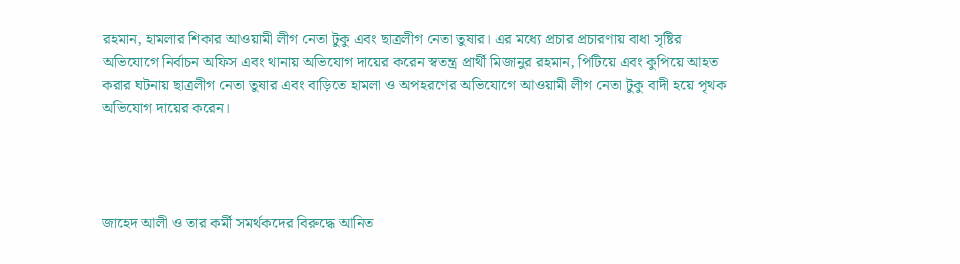রহমান, হামলার শিকার আওয়ামী লীগ নেতা টুকু এবং ছাত্রলীগ নেতা তুষার। এর মধ্যে প্রচার প্রচারণায় বাধা সৃষ্টির অভিযোগে নির্বাচন অফিস এবং থানায় অভিযোগ দায়ের করেন স্বতন্ত্র প্রার্থী মিজানুর রহমান, পিটিয়ে এবং কুপিয়ে আহত করার ঘটনায় ছাত্রলীগ নেতা তুষার এবং বাড়িতে হামলা ও অপহরণের অভিযোগে আওয়ামী লীগ নেতা টুকু বাদী হয়ে পৃথক অভিযোগ দায়ের করেন।




জাহেদ আলী ও তার কর্মী সমর্থকদের বিরুদ্ধে আনিত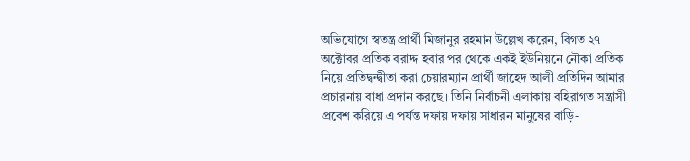অভিযোগে স্বতন্ত্র প্রার্থী মিজানুর রহমান উল্লেখ করেন, বিগত ২৭ অক্টোবর প্রতিক বরাদ্দ হবার পর থেকে একই ইউনিয়নে নৌকা প্রতিক নিয়ে প্রতিদ্বন্দ্বীতা করা চেয়ারম্যান প্রার্থী জাহেদ আলী প্রতিদিন আমার প্রচারনায় বাধা প্রদান করছে। তিনি নির্বাচনী এলাকায় বহিরাগত সন্ত্রাসী প্রবেশ করিয়ে এ পর্যন্ত দফায় দফায় সাধারন মানুষের বাড়ি-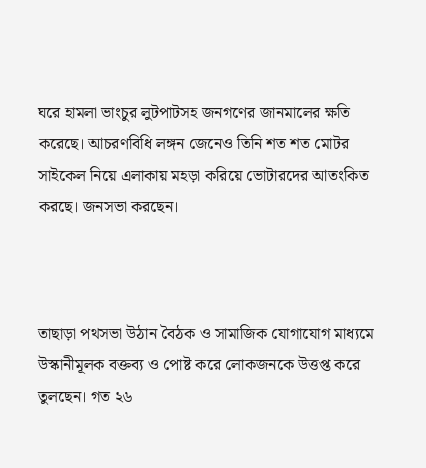ঘরে হামলা ভাংচুর লুটপাটসহ জনগণের জানমালের ক্ষতি করেছে। আচরণবিধি লঙ্গন জেনেও তিনি শত শত মোটর সাইকেল নিয়ে এলাকায় মহড়া করিয়ে ভোটারদের আতংকিত করছে। জনসভা করছেন।



তাছাড়া পথসভা উঠান বৈঠক ও সামাজিক যোগাযোগ মাধ্যমে উস্কানীমূলক বক্তব্য ও পোষ্ট করে লোকজনকে উত্তপ্ত করে তুলছেন। গত ২৬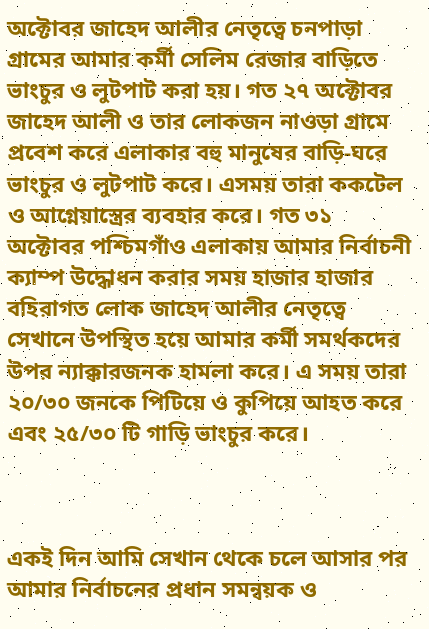অক্টোবর জাহেদ আলীর নেতৃত্বে চনপাড়া গ্রামের আমার কর্মী সেলিম রেজার বাড়িতে ভাংচুর ও লুটপাট করা হয়। গত ২৭ অক্টোবর জাহেদ আলী ও তার লোকজন নাওড়া গ্রামে প্রবেশ করে এলাকার বহু মানুষের বাড়ি-ঘরে ভাংচুর ও লুটপাট করে। এসময় তারা ককটেল ও আগ্নেয়াস্ত্রের ব্যবহার করে। গত ৩১ অক্টোবর পশ্চিমগাঁও এলাকায় আমার নির্বাচনী ক্যাম্প উদ্ধোধন করার সময় হাজার হাজার বহিরাগত লোক জাহেদ আলীর নেতৃত্বে সেখানে উপস্থিত হয়ে আমার কর্মী সমর্থকদের উপর ন্যাক্কারজনক হামলা করে। এ সময় তারা ২০/৩০ জনকে পিটিয়ে ও কুপিয়ে আহত করে এবং ২৫/৩০ টি গাড়ি ভাংচুর করে।



একই দিন আমি সেখান থেকে চলে আসার পর আমার নির্বাচনের প্রধান সমন্বয়ক ও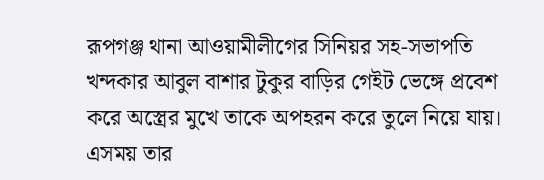রূপগঞ্জ থানা আওয়ামীলীগের সিনিয়র সহ-সভাপতি খন্দকার আবুল বাশার টুকুর বাড়ির গেইট ভেঙ্গে প্রবেশ করে অস্ত্রের মুখে তাকে অপহরন করে তুলে নিয়ে যায়। এসময় তার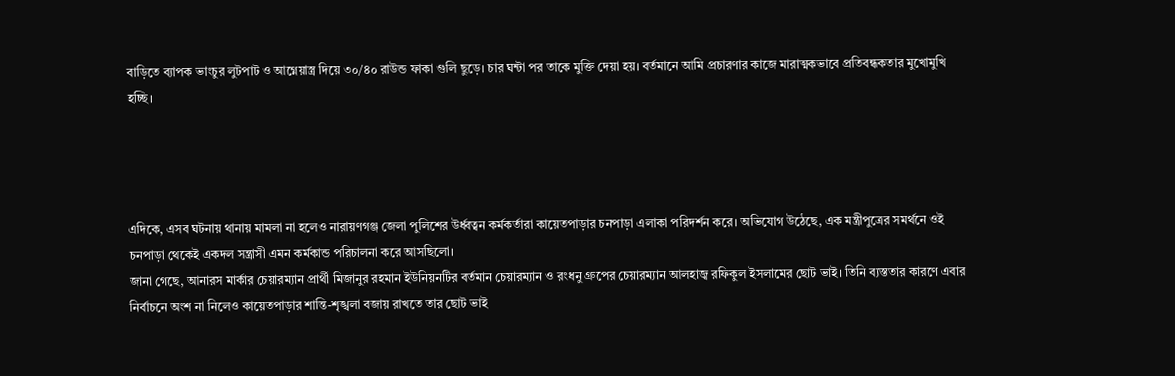বাড়িতে ব্যাপক ভাংচুর লুটপাট ও আগ্নেয়াস্ত্র দিয়ে ৩০/৪০ রাউন্ড ফাকা গুলি ছুড়ে। চার ঘন্টা পর তাকে মুক্তি দেয়া হয়। বর্তমানে আমি প্রচারণার কাজে মারাত্মকভাবে প্রতিবন্ধকতার মুখোমুখি হচ্ছি।




এদিকে, এসব ঘটনায় থানায় মামলা না হলেও নারায়ণগঞ্জ জেলা পুলিশের উর্ধ্বত্বন কর্মকর্তারা কায়েতপাড়ার চনপাড়া এলাকা পরিদর্শন করে। অভিযোগ উঠেছে, এক মন্ত্রীপুত্রের সমর্থনে ওই চনপাড়া থেকেই একদল সন্ত্রাসী এমন কর্মকান্ড পরিচালনা করে আসছিলো।
জানা গেছে, আনারস মার্কার চেয়ারম্যান প্রার্থী মিজানুর রহমান ইউনিয়নটির বর্তমান চেয়ারম্যান ও রংধনু গ্রুপের চেয়ারম্যান আলহাজ্ব রফিকুল ইসলামের ছোট ভাই। তিনি ব্যস্ততার কারণে এবার নির্বাচনে অংশ না নিলেও কায়েতপাড়ার শান্তি-শৃঙ্খলা বজায় রাখতে তার ছোট ভাই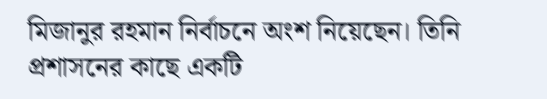মিজানুর রহমান নির্বাচনে অংশ নিয়েছেন। তিনি প্রশাসনের কাছে একটি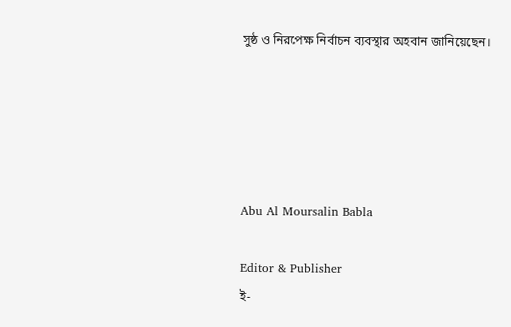সুষ্ঠ ও নিরপেক্ষ নির্বাচন ব্যবস্থার অহবান জানিয়েছেন।





Abu Al Moursalin Babla

Editor & Publisher
ই-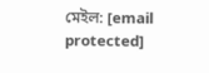মেইল: [email protected]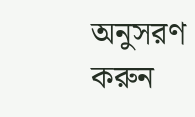অনুসরণ করুন